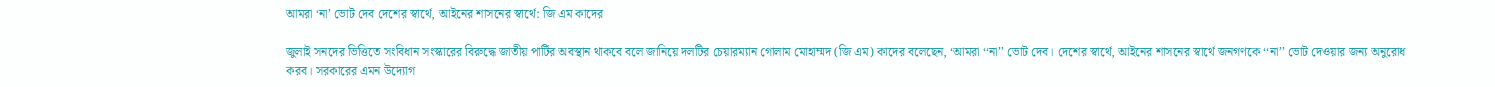আমরা ‘না’ ভোট দেব দেশের স্বার্থে, আইনের শাসনের স্বার্থে: জি এম কাদের

জুলাই সনদের ভিত্তিতে সংবিধান সংস্কারের বিরুদ্ধে জাতীয় পার্টির অবস্থান থাকবে বলে জানিয়ে দলটির চেয়ারম্যান গোলাম মোহাম্মদ (জি এম) কাদের বলেছেন, ‘আমরা ‘‘না’’ ভোট দেব। দেশের স্বার্থে, আইনের শাসনের স্বার্থে জনগণকে ‘‘না’’ ভোট দেওয়ার জন্য অনুরোধ করব। সরকারের এমন উদ্যোগ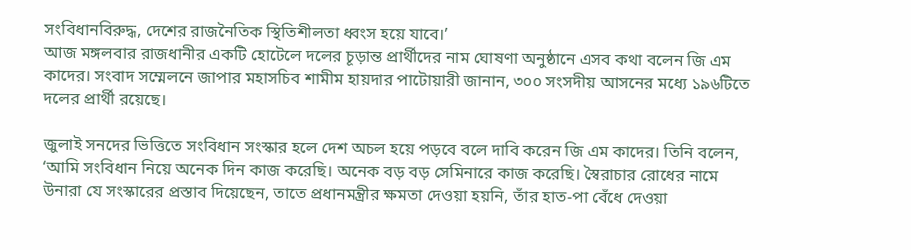সংবিধানবিরুদ্ধ, দেশের রাজনৈতিক স্থিতিশীলতা ধ্বংস হয়ে যাবে।’
আজ মঙ্গলবার রাজধানীর একটি হোটেলে দলের চূড়ান্ত প্রার্থীদের নাম ঘোষণা অনুষ্ঠানে এসব কথা বলেন জি এম কাদের। সংবাদ সম্মেলনে জাপার মহাসচিব শামীম হায়দার পাটোয়ারী জানান, ৩০০ সংসদীয় আসনের মধ্যে ১৯৬টিতে দলের প্রার্থী রয়েছে।

জুলাই সনদের ভিত্তিতে সংবিধান সংস্কার হলে দেশ অচল হয়ে পড়বে বলে দাবি করেন জি এম কাদের। তিনি বলেন, ‘আমি সংবিধান নিয়ে অনেক দিন কাজ করেছি। অনেক বড় বড় সেমিনারে কাজ করেছি। স্বৈরাচার রোধের নামে উনারা যে সংস্কারের প্রস্তাব দিয়েছেন, তাতে প্রধানমন্ত্রীর ক্ষমতা দেওয়া হয়নি, তাঁর হাত-পা বেঁধে দেওয়া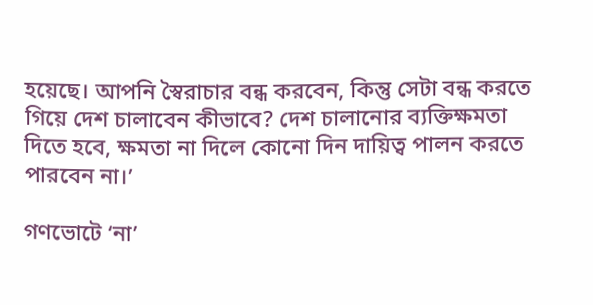হয়েছে। আপনি স্বৈরাচার বন্ধ করবেন, কিন্তু সেটা বন্ধ করতে গিয়ে দেশ চালাবেন কীভাবে? দেশ চালানোর ব্যক্তিক্ষমতা দিতে হবে, ক্ষমতা না দিলে কোনো দিন দায়িত্ব পালন করতে পারবেন না।’

গণভোটে ‘না’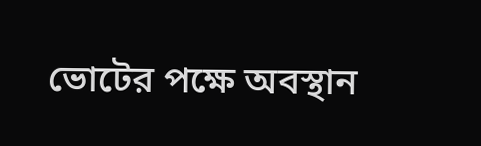ভোটের পক্ষে অবস্থান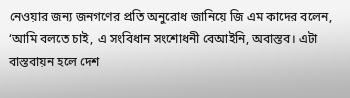নেওয়ার জন্য জনগণের প্রতি অনুরোধ জানিয়ে জি এম কাদের বলেন, ‘আমি বলতে চাই, এ সংবিধান সংশোধনী বেআইনি, অবাস্তব। এটা বাস্তবায়ন হলে দেশ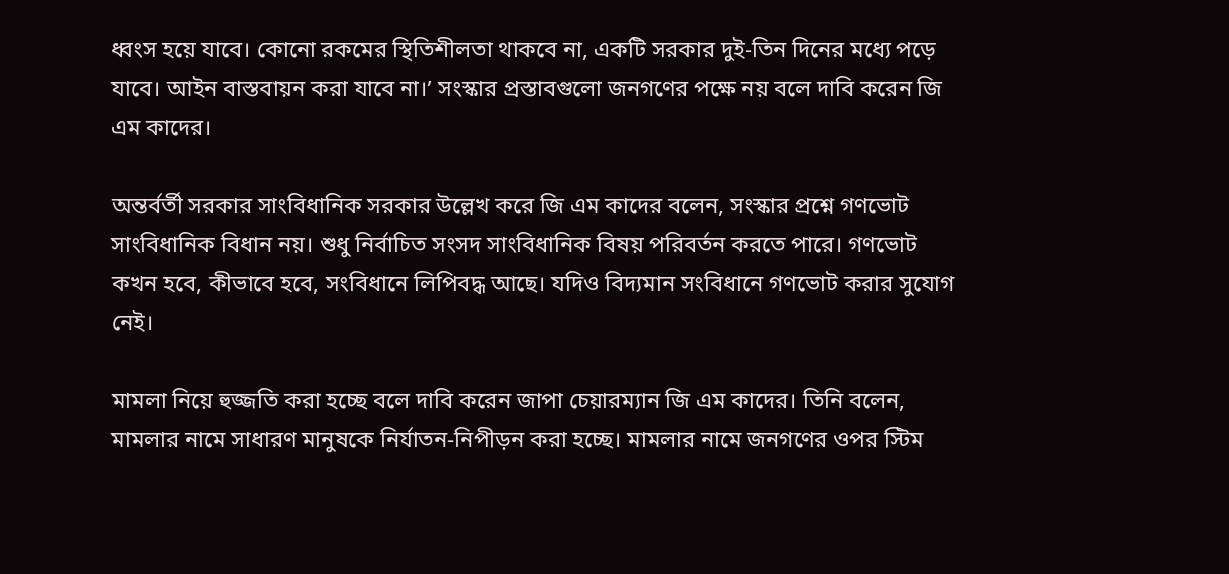ধ্বংস হয়ে যাবে। কোনো রকমের স্থিতিশীলতা থাকবে না, একটি সরকার দুই-তিন দিনের মধ্যে পড়ে যাবে। আইন বাস্তবায়ন করা যাবে না।’ সংস্কার প্রস্তাবগুলো জনগণের পক্ষে নয় বলে দাবি করেন জি এম কাদের।

অন্তর্বর্তী সরকার সাংবিধানিক সরকার উল্লেখ করে জি এম কাদের বলেন, সংস্কার প্রশ্নে গণভোট সাংবিধানিক বিধান নয়। শুধু নির্বাচিত সংসদ সাংবিধানিক বিষয় পরিবর্তন করতে পারে। গণভোট কখন হবে, কীভাবে হবে, সংবিধানে লিপিবদ্ধ আছে। যদিও বিদ্যমান সংবিধানে গণভোট করার সুযোগ নেই।

মামলা নিয়ে হুজ্জতি করা হচ্ছে বলে দাবি করেন জাপা চেয়ারম্যান জি এম কাদের। তিনি বলেন, মামলার নামে সাধারণ মানুষকে নির্যাতন-নিপীড়ন করা হচ্ছে। মামলার নামে জনগণের ওপর স্টিম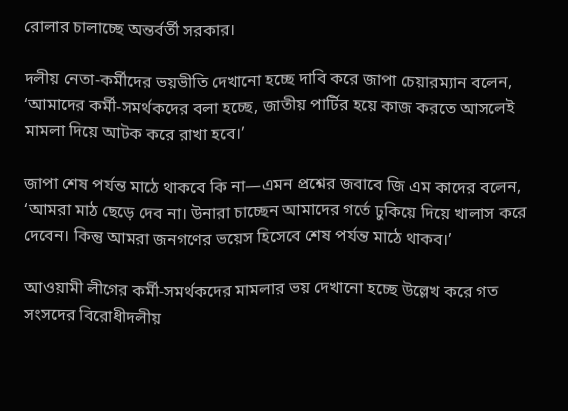রোলার চালাচ্ছে অন্তর্বর্তী সরকার।

দলীয় নেতা-কর্মীদের ভয়ভীতি দেখানো হচ্ছে দাবি করে জাপা চেয়ারম্যান বলেন, ‘আমাদের কর্মী-সমর্থকদের বলা হচ্ছে, জাতীয় পার্টির হয়ে কাজ করতে আসলেই মামলা দিয়ে আটক করে রাখা হবে।’

জাপা শেষ পর্যন্ত মাঠে থাকবে কি না—এমন প্রশ্নের জবাবে জি এম কাদের বলেন, ‘আমরা মাঠ ছেড়ে দেব না। উনারা চাচ্ছেন আমাদের গর্তে ঢুকিয়ে দিয়ে খালাস করে দেবেন। কিন্তু আমরা জনগণের ভয়েস হিসেবে শেষ পর্যন্ত মাঠে থাকব।’

আওয়ামী লীগের কর্মী-সমর্থকদের মামলার ভয় দেখানো হচ্ছে উল্লেখ করে গত সংসদের বিরোধীদলীয়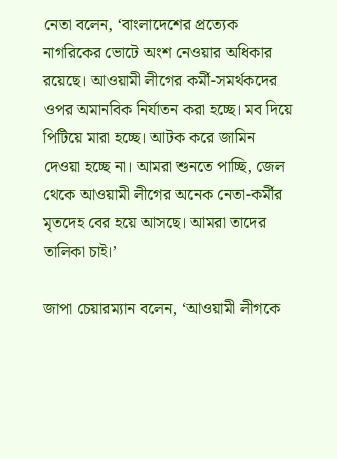নেতা বলেন, ‘বাংলাদেশের প্রত্যেক নাগরিকের ভোটে অংশ নেওয়ার অধিকার রয়েছে। আওয়ামী লীগের কর্মী-সমর্থকদের ওপর অমানবিক নির্যাতন করা হচ্ছে। মব দিয়ে পিটিয়ে মারা হচ্ছে। আটক করে জামিন দেওয়া হচ্ছে না। আমরা শুনতে পাচ্ছি, জেল থেকে আওয়ামী লীগের অনেক নেতা-কর্মীর মৃতদেহ বের হয়ে আসছে। আমরা তাদের তালিকা চাই।’

জাপা চেয়ারম্যান বলেন, ‘আওয়ামী লীগকে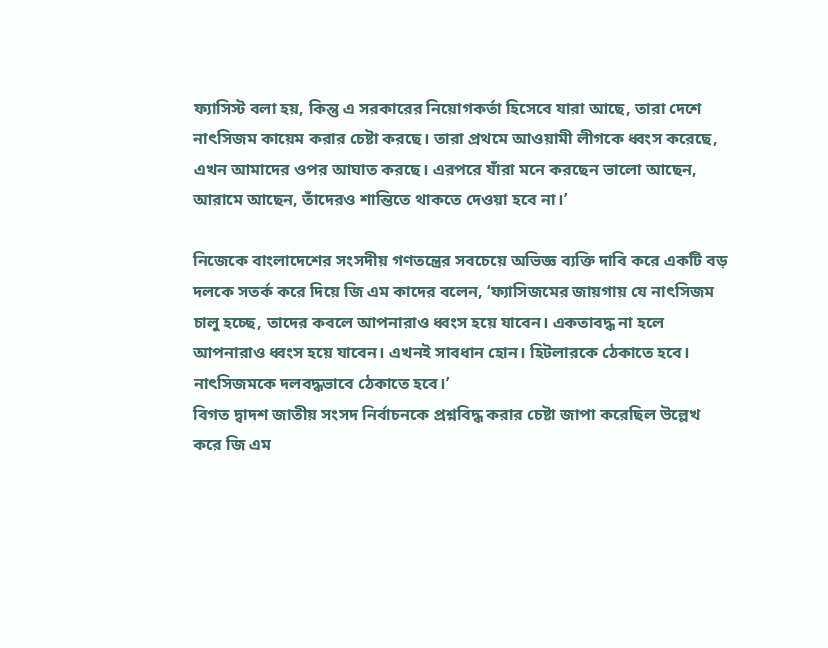ফ্যাসিস্ট বলা হয়, কিন্তু এ সরকারের নিয়োগকর্তা হিসেবে যারা আছে, তারা দেশে নাৎসিজম কায়েম করার চেষ্টা করছে। তারা প্রথমে আওয়ামী লীগকে ধ্বংস করেছে, এখন আমাদের ওপর আঘাত করছে। এরপরে যাঁরা মনে করছেন ভালো আছেন, আরামে আছেন, তাঁদেরও শান্তিতে থাকতে দেওয়া হবে না।’

নিজেকে বাংলাদেশের সংসদীয় গণতন্ত্রের সবচেয়ে অভিজ্ঞ ব্যক্তি দাবি করে একটি বড় দলকে সতর্ক করে দিয়ে জি এম কাদের বলেন, ‘ফ্যাসিজমের জায়গায় যে নাৎসিজম চালু হচ্ছে, তাদের কবলে আপনারাও ধ্বংস হয়ে যাবেন। একতাবদ্ধ না হলে আপনারাও ধ্বংস হয়ে যাবেন। এখনই সাবধান হোন। হিটলারকে ঠেকাতে হবে। নাৎসিজমকে দলবদ্ধভাবে ঠেকাতে হবে।’
বিগত দ্বাদশ জাতীয় সংসদ নির্বাচনকে প্রশ্নবিদ্ধ করার চেষ্টা জাপা করেছিল উল্লেখ করে জি এম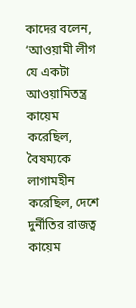কাদের বলেন, ‘আওয়ামী লীগ যে একটা আওয়ামিতন্ত্র কায়েম করেছিল, বৈষম্যকে লাগামহীন করেছিল, দেশে দুর্নীতির রাজত্ব কায়েম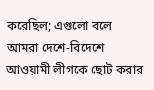করেছিল; এগুলো বলে আমরা দেশে-বিদেশে আওয়ামী লীগকে ছোট করার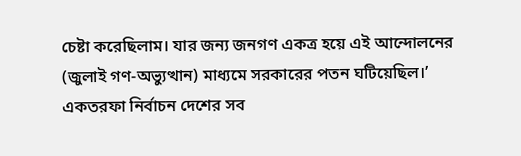চেষ্টা করেছিলাম। যার জন্য জনগণ একত্র হয়ে এই আন্দোলনের (জুলাই গণ-অভ্যুত্থান) মাধ্যমে সরকারের পতন ঘটিয়েছিল।’ একতরফা নির্বাচন দেশের সব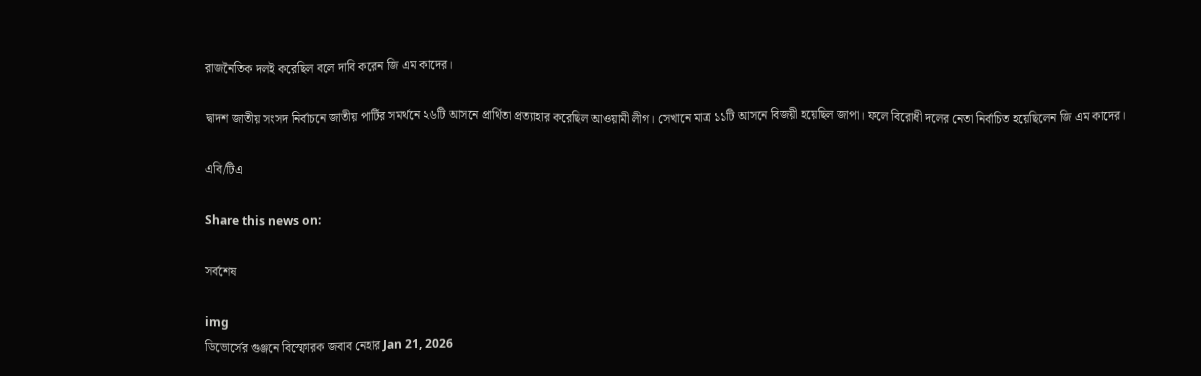রাজনৈতিক দলই করেছিল বলে দাবি করেন জি এম কাদের।

দ্বাদশ জাতীয় সংসদ নির্বাচনে জাতীয় পার্টির সমর্থনে ২৬টি আসনে প্রার্থিতা প্রত্যাহার করেছিল আওয়ামী লীগ। সেখানে মাত্র ১১টি আসনে বিজয়ী হয়েছিল জাপা। ফলে বিরোধী দলের নেতা নির্বাচিত হয়েছিলেন জি এম কাদের।

এবি/টিএ

Share this news on:

সর্বশেষ

img
ডিভোর্সের গুঞ্জনে বিস্ফোরক জবাব নেহার Jan 21, 2026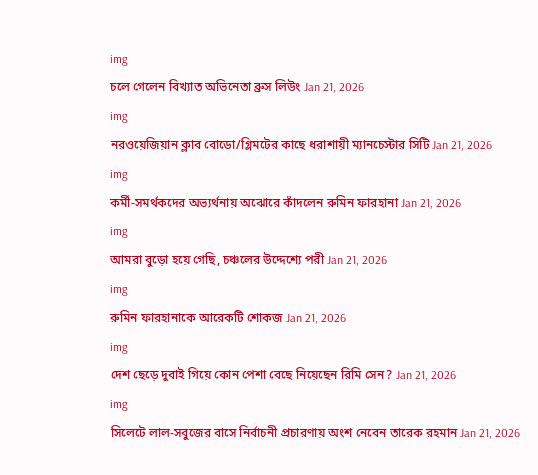img
চলে গেলেন বিখ্যাত অভিনেতা ব্রুস লিউং Jan 21, 2026
img
নরওয়েজিয়ান ক্লাব বোডো/গ্লিমটের কাছে ধরাশায়ী ম্যানচেস্টার সিটি Jan 21, 2026
img
কর্মী-সমর্থকদের অভ্যর্থনায় অঝোরে কাঁদলেন রুমিন ফারহানা Jan 21, 2026
img
আমরা বুড়ো হয়ে গেছি, চঞ্চলের উদ্দেশ্যে পরী Jan 21, 2026
img
রুমিন ফারহানাকে আরেকটি শোকজ Jan 21, 2026
img
দেশ ছেড়ে দুবাই গিয়ে কোন পেশা বেছে নিয়েছেন রিমি সেন? Jan 21, 2026
img
সিলেটে লাল-সবুজের বাসে নির্বাচনী প্রচারণায় অংশ নেবেন তারেক রহমান Jan 21, 2026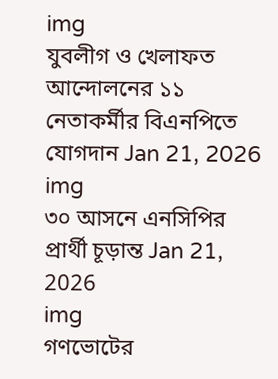img
যুবলীগ ও খেলাফত আন্দোলনের ১১ নেতাকর্মীর বিএনপিতে যোগদান Jan 21, 2026
img
৩০ আসনে এনসিপির প্রার্থী চূড়ান্ত Jan 21, 2026
img
গণভোটের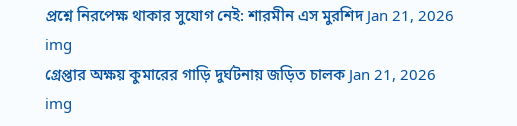প্রশ্নে নিরপেক্ষ থাকার সুযোগ নেই: শারমীন এস মুরশিদ Jan 21, 2026
img
গ্রেপ্তার অক্ষয় কুমারের গাড়ি দুর্ঘটনায় জড়িত চালক Jan 21, 2026
img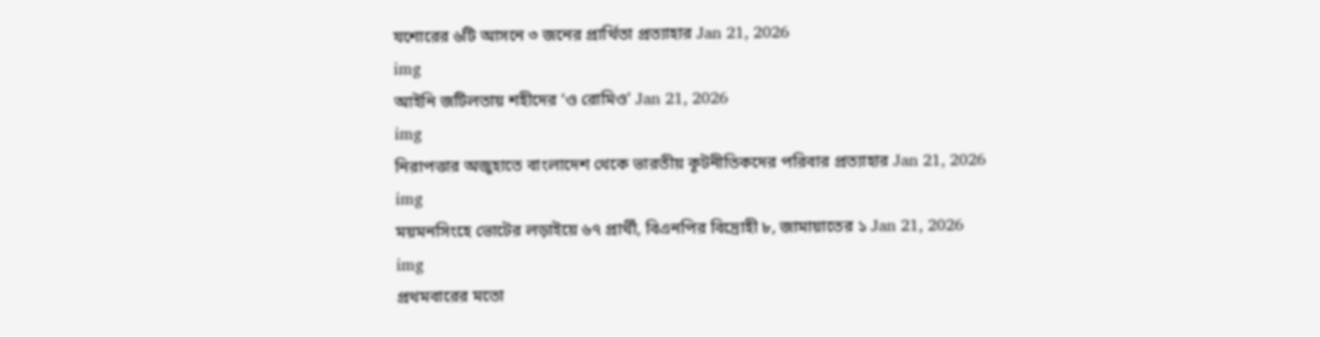যশোরের ৬টি আসনে ৩ জনের প্রার্থিতা প্রত্যাহার Jan 21, 2026
img
আইনি জটিলতায় শহীদের ‘ও রোমিও’ Jan 21, 2026
img
নিরাপত্তার অজুহাতে বাংলাদেশ থেকে ভারতীয় কূটনীতিকদের পরিবার প্রত্যাহার Jan 21, 2026
img
ময়মনসিংহে ভোটের লড়াইয়ে ৬৭ প্রার্থী, বিএনপির বিদ্রোহী ৮, জামায়াতের ১ Jan 21, 2026
img
প্রথমবারের মতো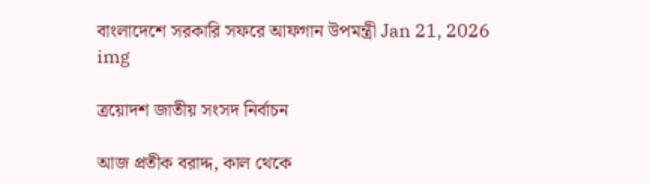বাংলাদেশে সরকারি সফরে আফগান উপমন্ত্রী Jan 21, 2026
img

ত্রয়োদশ জাতীয় সংসদ নির্বাচন

আজ প্রতীক বরাদ্দ, কাল থেকে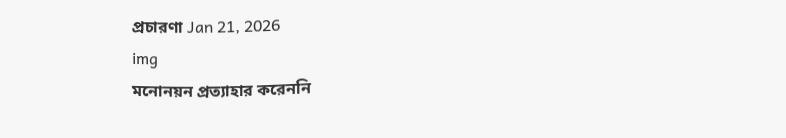প্রচারণা Jan 21, 2026
img
মনোনয়ন প্রত্যাহার করেননি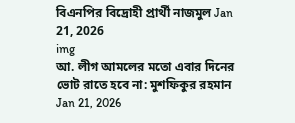বিএনপির বিদ্রোহী প্রার্থী নাজমুল Jan 21, 2026
img
আ. লীগ আমলের মতো এবার দিনের ভোট রাতে হবে না: মুশফিকুর রহমান Jan 21, 2026